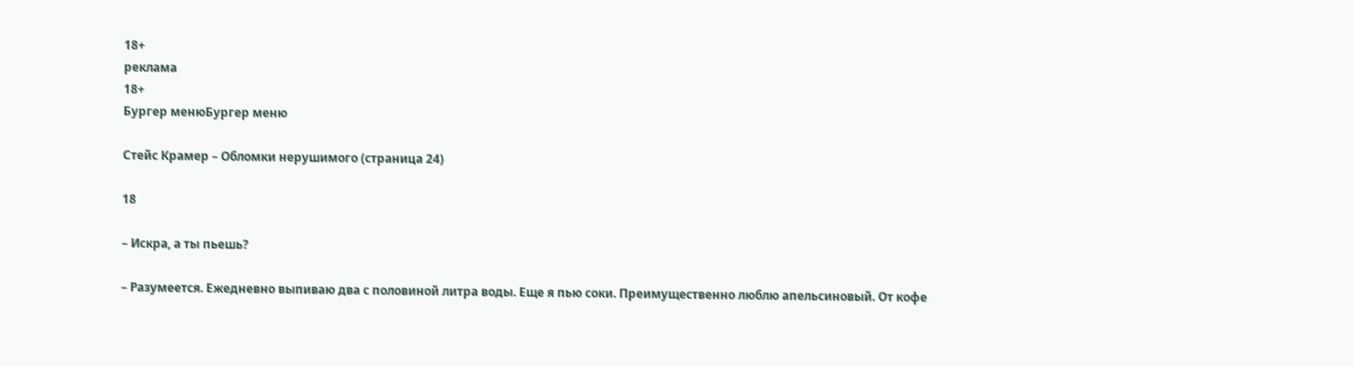18+
реклама
18+
Бургер менюБургер меню

Стейс Крамер – Обломки нерушимого (страница 24)

18

– Искра, а ты пьешь?

– Разумеется. Ежедневно выпиваю два с половиной литра воды. Еще я пью соки. Преимущественно люблю апельсиновый. От кофе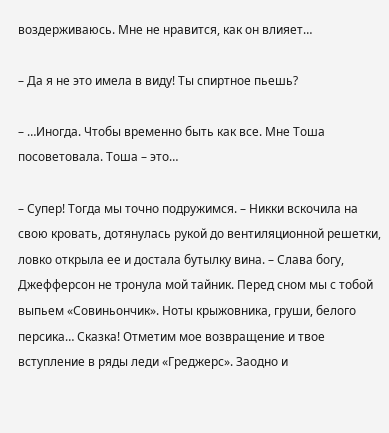воздерживаюсь. Мне не нравится, как он влияет…

– Да я не это имела в виду! Ты спиртное пьешь?

– …Иногда. Чтобы временно быть как все. Мне Тоша посоветовала. Тоша – это…

– Супер! Тогда мы точно подружимся. – Никки вскочила на свою кровать, дотянулась рукой до вентиляционной решетки, ловко открыла ее и достала бутылку вина. – Слава богу, Джефферсон не тронула мой тайник. Перед сном мы с тобой выпьем «Совиньончик». Ноты крыжовника, груши, белого персика… Сказка! Отметим мое возвращение и твое вступление в ряды леди «Греджерс». Заодно и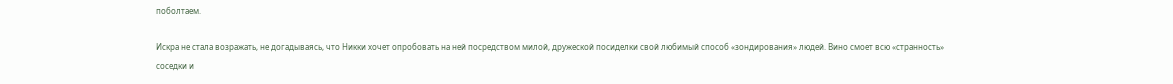поболтаем.

Искра не стала возражать, не догадываясь, что Никки хочет опробовать на ней посредством милой, дружеской посиделки свой любимый способ «зондирования» людей. Вино смоет всю «странность» соседки и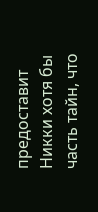предоставит Никки хотя бы часть тайн, что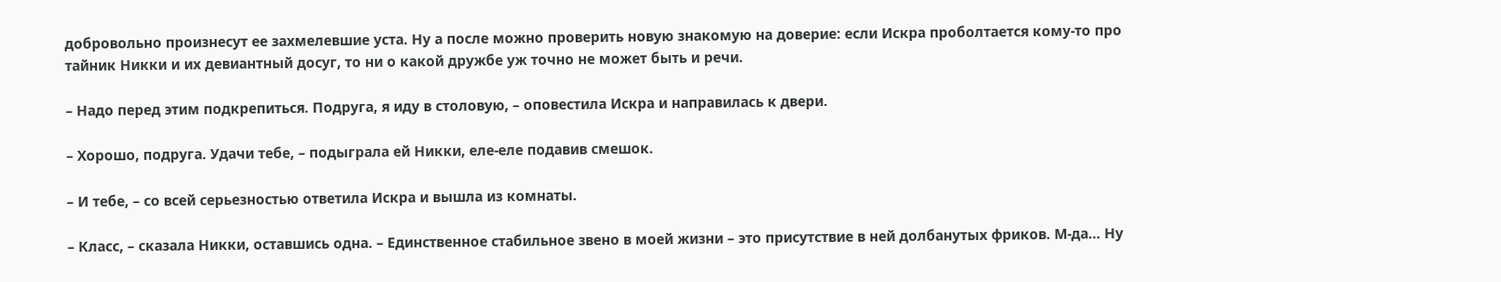добровольно произнесут ее захмелевшие уста. Ну а после можно проверить новую знакомую на доверие: если Искра проболтается кому-то про тайник Никки и их девиантный досуг, то ни о какой дружбе уж точно не может быть и речи.

– Надо перед этим подкрепиться. Подруга, я иду в столовую, – оповестила Искра и направилась к двери.

– Хорошо, подруга. Удачи тебе, – подыграла ей Никки, еле-еле подавив смешок.

– И тебе, – со всей серьезностью ответила Искра и вышла из комнаты.

– Класс, – сказала Никки, оставшись одна. – Единственное стабильное звено в моей жизни – это присутствие в ней долбанутых фриков. М-да… Ну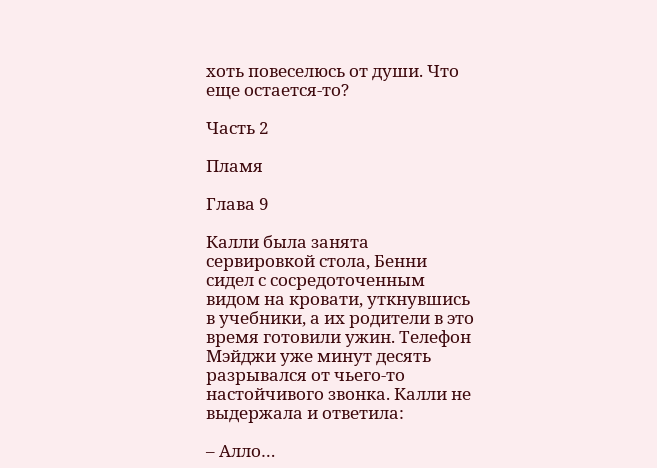хоть повеселюсь от души. Что еще остается-то?

Часть 2

Пламя

Глава 9

Калли была занята сервировкой стола, Бенни сидел с сосредоточенным видом на кровати, уткнувшись в учебники, а их родители в это время готовили ужин. Телефон Мэйджи уже минут десять разрывался от чьего-то настойчивого звонка. Калли не выдержала и ответила:

– Алло…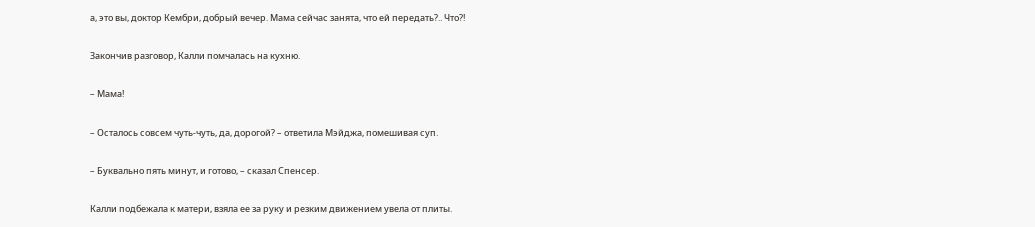а, это вы, доктор Кембри, добрый вечер. Мама сейчас занята, что ей передать?.. Что?!

Закончив разговор, Калли помчалась на кухню.

– Мама!

– Осталось совсем чуть-чуть, да, дорогой? – ответила Мэйджа, помешивая суп.

– Буквально пять минут, и готово, – сказал Спенсер.

Калли подбежала к матери, взяла ее за руку и резким движением увела от плиты.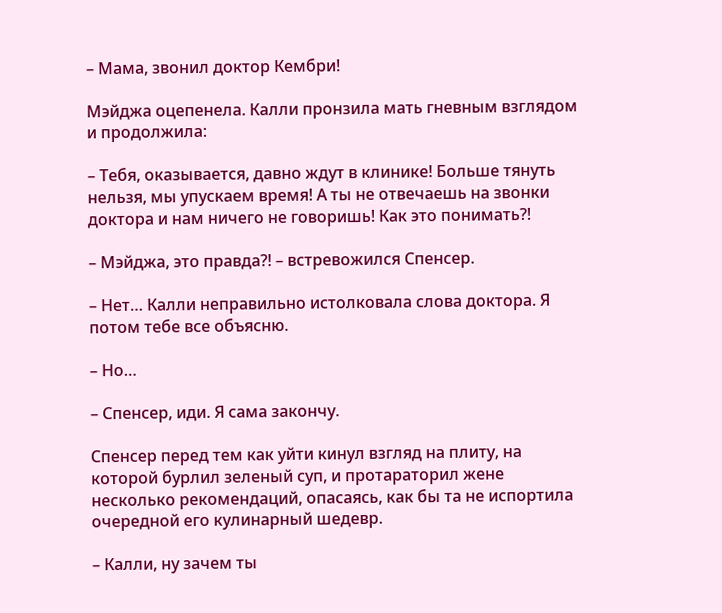– Мама, звонил доктор Кембри!

Мэйджа оцепенела. Калли пронзила мать гневным взглядом и продолжила:

– Тебя, оказывается, давно ждут в клинике! Больше тянуть нельзя, мы упускаем время! А ты не отвечаешь на звонки доктора и нам ничего не говоришь! Как это понимать?!

– Мэйджа, это правда?! – встревожился Спенсер.

– Нет… Калли неправильно истолковала слова доктора. Я потом тебе все объясню.

– Но…

– Спенсер, иди. Я сама закончу.

Спенсер перед тем как уйти кинул взгляд на плиту, на которой бурлил зеленый суп, и протараторил жене несколько рекомендаций, опасаясь, как бы та не испортила очередной его кулинарный шедевр.

– Калли, ну зачем ты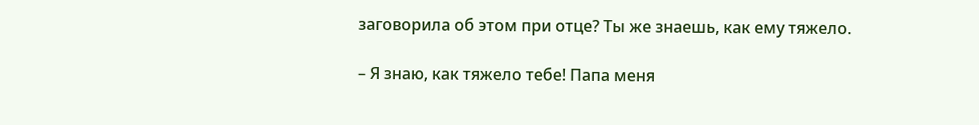заговорила об этом при отце? Ты же знаешь, как ему тяжело.

– Я знаю, как тяжело тебе! Папа меня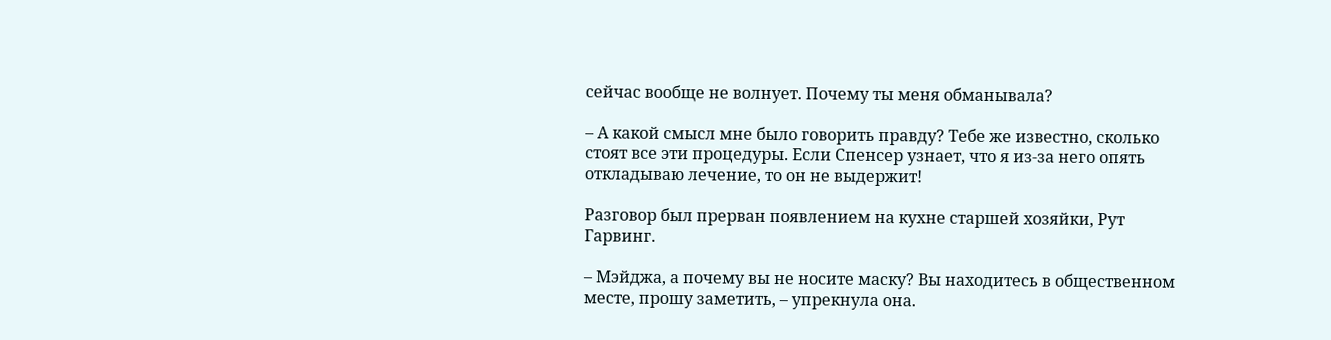сейчас вообще не волнует. Почему ты меня обманывала?

– А какой смысл мне было говорить правду? Тебе же известно, сколько стоят все эти процедуры. Если Спенсер узнает, что я из-за него опять откладываю лечение, то он не выдержит!

Разговор был прерван появлением на кухне старшей хозяйки, Рут Гарвинг.

– Мэйджа, а почему вы не носите маску? Вы находитесь в общественном месте, прошу заметить, – упрекнула она.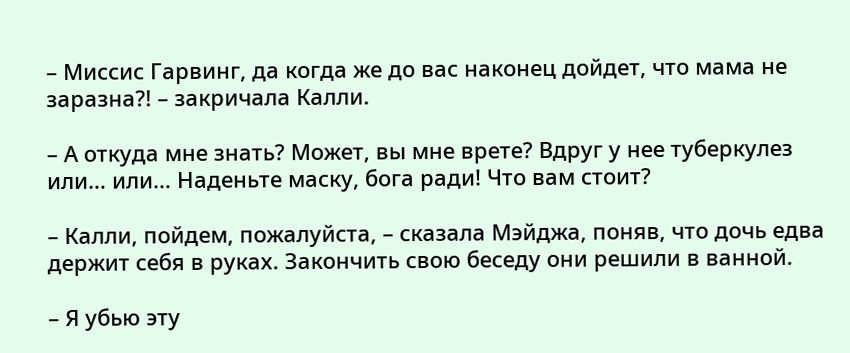– Миссис Гарвинг, да когда же до вас наконец дойдет, что мама не заразна?! – закричала Калли.

– А откуда мне знать? Может, вы мне врете? Вдруг у нее туберкулез или… или… Наденьте маску, бога ради! Что вам стоит?

– Калли, пойдем, пожалуйста, – сказала Мэйджа, поняв, что дочь едва держит себя в руках. Закончить свою беседу они решили в ванной.

– Я убью эту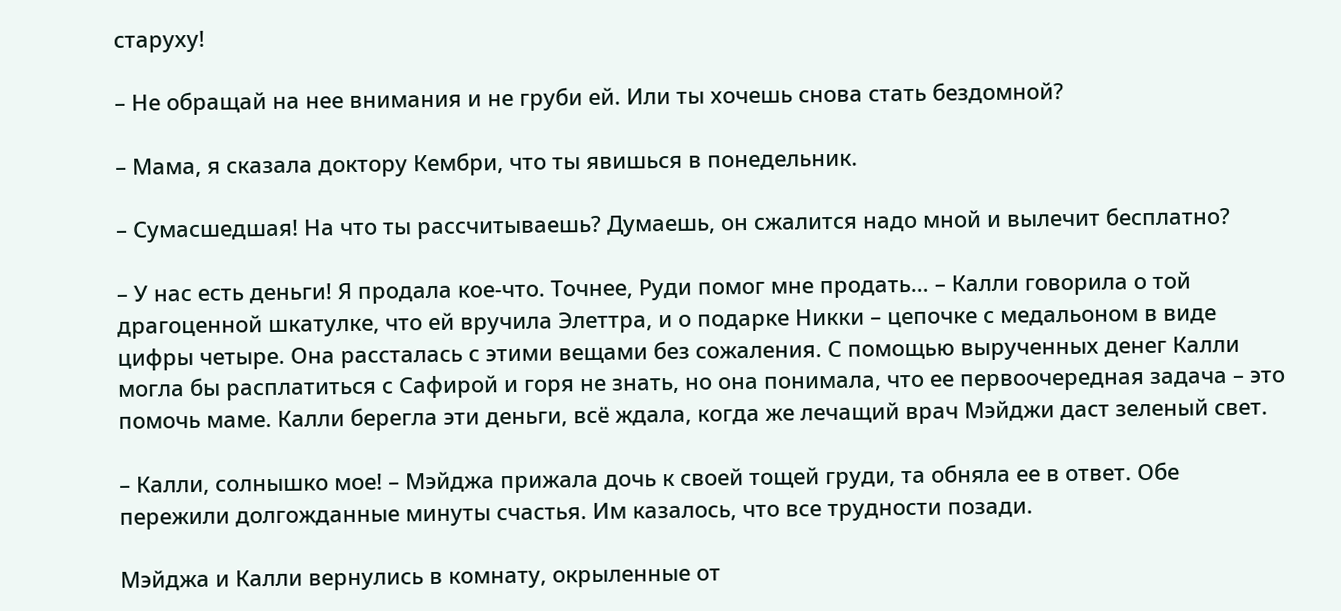старуху!

– Не обращай на нее внимания и не груби ей. Или ты хочешь снова стать бездомной?

– Мама, я сказала доктору Кембри, что ты явишься в понедельник.

– Сумасшедшая! На что ты рассчитываешь? Думаешь, он сжалится надо мной и вылечит бесплатно?

– У нас есть деньги! Я продала кое-что. Точнее, Руди помог мне продать… – Калли говорила о той драгоценной шкатулке, что ей вручила Элеттра, и о подарке Никки – цепочке с медальоном в виде цифры четыре. Она рассталась с этими вещами без сожаления. С помощью вырученных денег Калли могла бы расплатиться с Сафирой и горя не знать, но она понимала, что ее первоочередная задача – это помочь маме. Калли берегла эти деньги, всё ждала, когда же лечащий врач Мэйджи даст зеленый свет.

– Калли, солнышко мое! – Мэйджа прижала дочь к своей тощей груди, та обняла ее в ответ. Обе пережили долгожданные минуты счастья. Им казалось, что все трудности позади.

Мэйджа и Калли вернулись в комнату, окрыленные от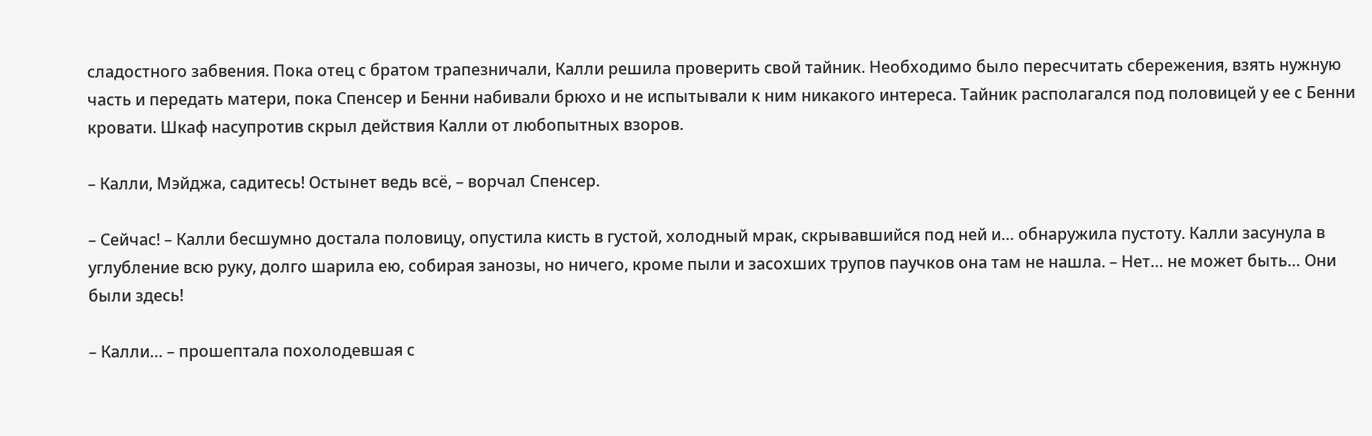сладостного забвения. Пока отец с братом трапезничали, Калли решила проверить свой тайник. Необходимо было пересчитать сбережения, взять нужную часть и передать матери, пока Спенсер и Бенни набивали брюхо и не испытывали к ним никакого интереса. Тайник располагался под половицей у ее с Бенни кровати. Шкаф насупротив скрыл действия Калли от любопытных взоров.

– Калли, Мэйджа, садитесь! Остынет ведь всё, – ворчал Спенсер.

– Сейчас! – Калли бесшумно достала половицу, опустила кисть в густой, холодный мрак, скрывавшийся под ней и… обнаружила пустоту. Калли засунула в углубление всю руку, долго шарила ею, собирая занозы, но ничего, кроме пыли и засохших трупов паучков она там не нашла. – Нет… не может быть… Они были здесь!

– Калли… – прошептала похолодевшая с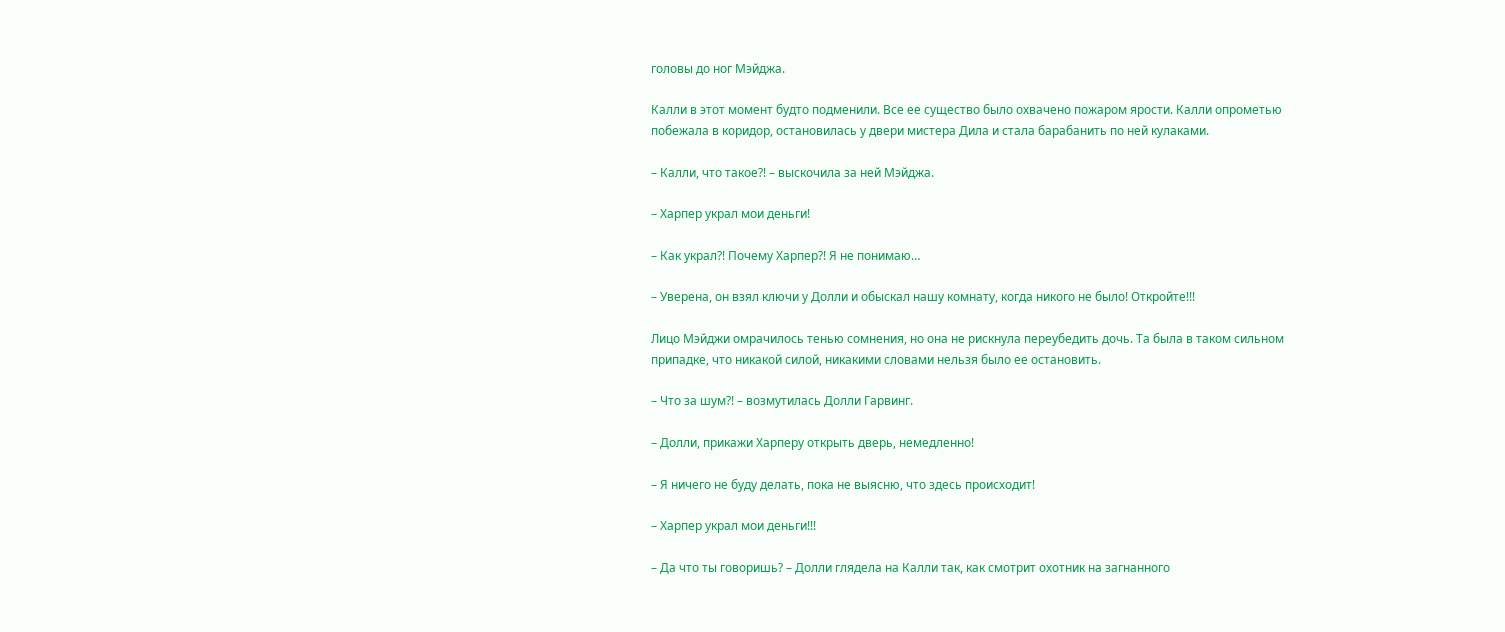головы до ног Мэйджа.

Калли в этот момент будто подменили. Все ее существо было охвачено пожаром ярости. Калли опрометью побежала в коридор, остановилась у двери мистера Дила и стала барабанить по ней кулаками.

– Калли, что такое?! – выскочила за ней Мэйджа.

– Харпер украл мои деньги!

– Как украл?! Почему Харпер?! Я не понимаю…

– Уверена, он взял ключи у Долли и обыскал нашу комнату, когда никого не было! Откройте!!!

Лицо Мэйджи омрачилось тенью сомнения, но она не рискнула переубедить дочь. Та была в таком сильном припадке, что никакой силой, никакими словами нельзя было ее остановить.

– Что за шум?! – возмутилась Долли Гарвинг.

– Долли, прикажи Харперу открыть дверь, немедленно!

– Я ничего не буду делать, пока не выясню, что здесь происходит!

– Харпер украл мои деньги!!!

– Да что ты говоришь? – Долли глядела на Калли так, как смотрит охотник на загнанного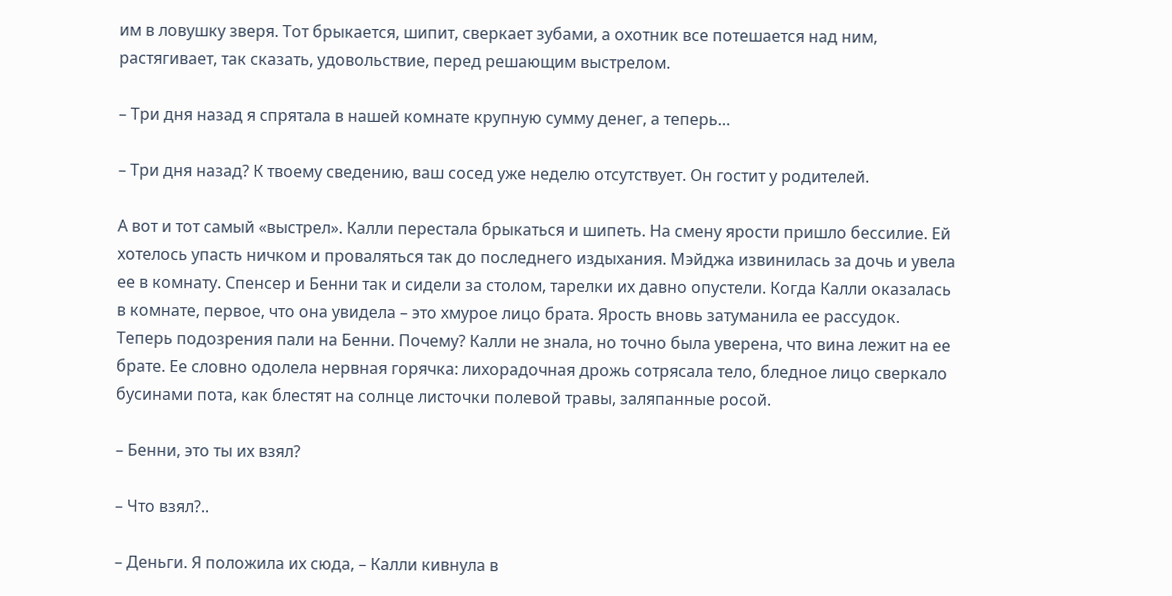им в ловушку зверя. Тот брыкается, шипит, сверкает зубами, а охотник все потешается над ним, растягивает, так сказать, удовольствие, перед решающим выстрелом.

– Три дня назад я спрятала в нашей комнате крупную сумму денег, а теперь…

– Три дня назад? К твоему сведению, ваш сосед уже неделю отсутствует. Он гостит у родителей.

А вот и тот самый «выстрел». Калли перестала брыкаться и шипеть. На смену ярости пришло бессилие. Ей хотелось упасть ничком и проваляться так до последнего издыхания. Мэйджа извинилась за дочь и увела ее в комнату. Спенсер и Бенни так и сидели за столом, тарелки их давно опустели. Когда Калли оказалась в комнате, первое, что она увидела – это хмурое лицо брата. Ярость вновь затуманила ее рассудок. Теперь подозрения пали на Бенни. Почему? Калли не знала, но точно была уверена, что вина лежит на ее брате. Ее словно одолела нервная горячка: лихорадочная дрожь сотрясала тело, бледное лицо сверкало бусинами пота, как блестят на солнце листочки полевой травы, заляпанные росой.

– Бенни, это ты их взял?

– Что взял?..

– Деньги. Я положила их сюда, – Калли кивнула в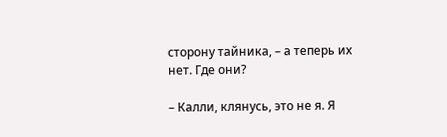сторону тайника, – а теперь их нет. Где они?

– Калли, клянусь, это не я. Я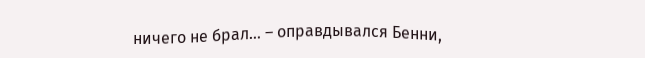ничего не брал… – оправдывался Бенни,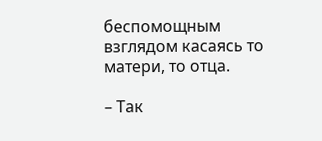беспомощным взглядом касаясь то матери, то отца.

– Так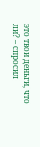это твои деньги, что ли? – спросил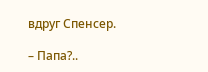вдруг Спенсер.

– Папа?..